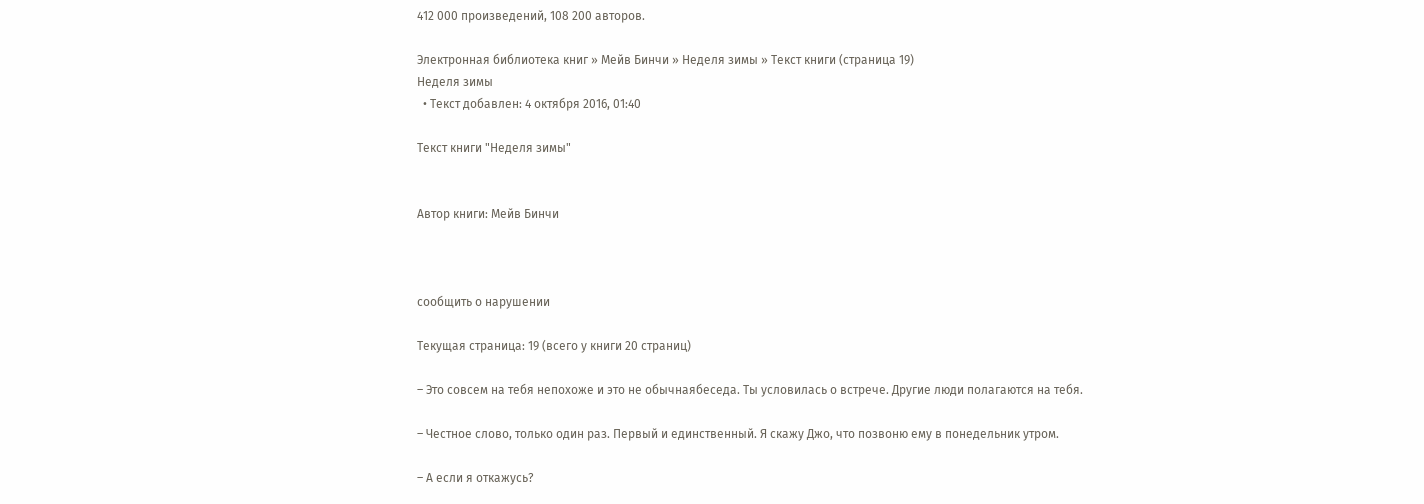412 000 произведений, 108 200 авторов.

Электронная библиотека книг » Мейв Бинчи » Неделя зимы » Текст книги (страница 19)
Неделя зимы
  • Текст добавлен: 4 октября 2016, 01:40

Текст книги "Неделя зимы"


Автор книги: Мейв Бинчи



сообщить о нарушении

Текущая страница: 19 (всего у книги 20 страниц)

– Это совсем на тебя непохоже и это не обычнаябеседа. Ты условилась о встрече. Другие люди полагаются на тебя.

– Честное слово, только один раз. Первый и единственный. Я скажу Джо, что позвоню ему в понедельник утром.

– А если я откажусь?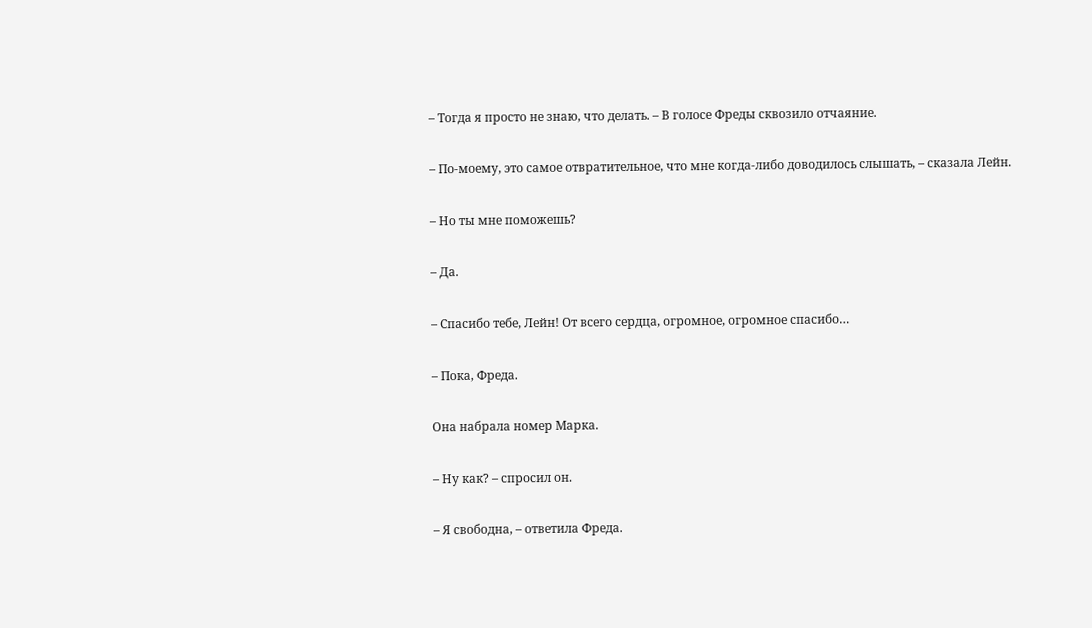– Тогда я просто не знаю, что делать. – В голосе Фреды сквозило отчаяние.

– По-моему, это самое отвратительное, что мне когда-либо доводилось слышать, – сказала Лейн.

– Но ты мне поможешь?

– Да.

– Спасибо тебе, Лейн! От всего сердца, огромное, огромное спасибо…

– Пока, Фреда.

Она набрала номер Марка.

– Ну как? – спросил он.

– Я свободна, – ответила Фреда.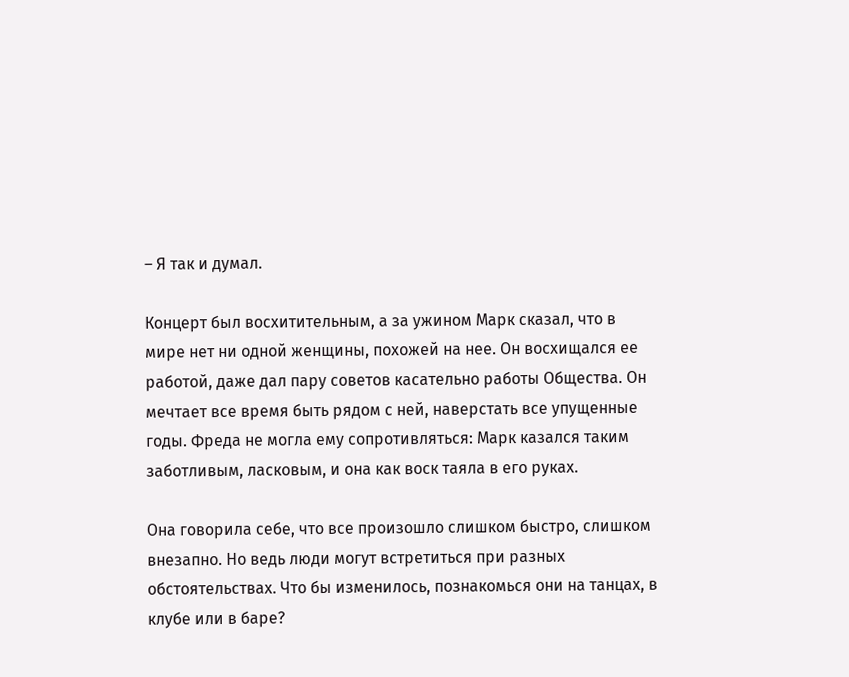– Я так и думал.

Концерт был восхитительным, а за ужином Марк сказал, что в мире нет ни одной женщины, похожей на нее. Он восхищался ее работой, даже дал пару советов касательно работы Общества. Он мечтает все время быть рядом с ней, наверстать все упущенные годы. Фреда не могла ему сопротивляться: Марк казался таким заботливым, ласковым, и она как воск таяла в его руках.

Она говорила себе, что все произошло слишком быстро, слишком внезапно. Но ведь люди могут встретиться при разных обстоятельствах. Что бы изменилось, познакомься они на танцах, в клубе или в баре?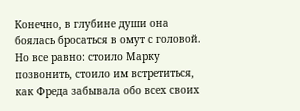Конечно, в глубине души она боялась бросаться в омут с головой. Но все равно: стоило Марку позвонить, стоило им встретиться, как Фреда забывала обо всех своих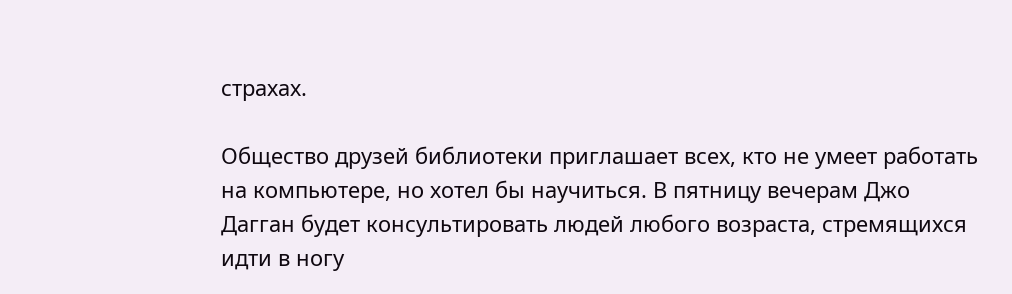страхах.

Общество друзей библиотеки приглашает всех, кто не умеет работать на компьютере, но хотел бы научиться. В пятницу вечерам Джо Дагган будет консультировать людей любого возраста, стремящихся идти в ногу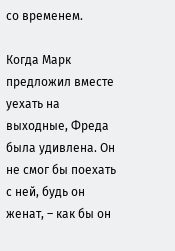со временем.

Когда Марк предложил вместе уехать на выходные, Фреда была удивлена. Он не смог бы поехать с ней, будь он женат, – как бы он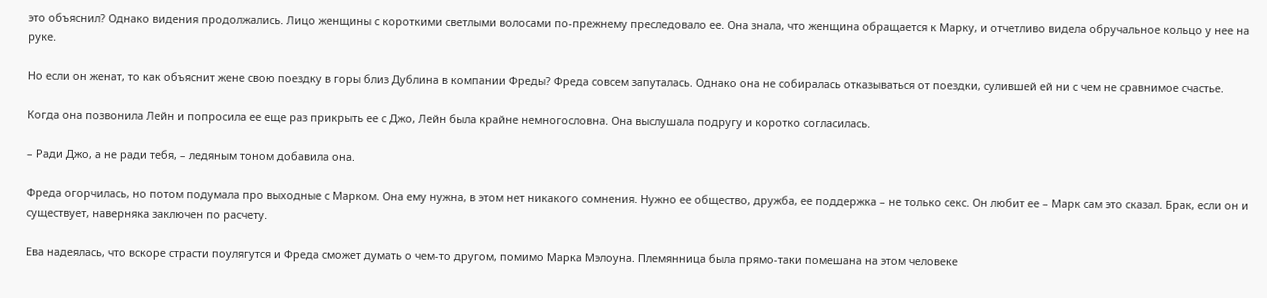это объяснил? Однако видения продолжались. Лицо женщины с короткими светлыми волосами по-прежнему преследовало ее. Она знала, что женщина обращается к Марку, и отчетливо видела обручальное кольцо у нее на руке.

Но если он женат, то как объяснит жене свою поездку в горы близ Дублина в компании Фреды? Фреда совсем запуталась. Однако она не собиралась отказываться от поездки, сулившей ей ни с чем не сравнимое счастье.

Когда она позвонила Лейн и попросила ее еще раз прикрыть ее с Джо, Лейн была крайне немногословна. Она выслушала подругу и коротко согласилась.

– Ради Джо, а не ради тебя, – ледяным тоном добавила она.

Фреда огорчилась, но потом подумала про выходные с Марком. Она ему нужна, в этом нет никакого сомнения. Нужно ее общество, дружба, ее поддержка – не только секс. Он любит ее – Марк сам это сказал. Брак, если он и существует, наверняка заключен по расчету.

Ева надеялась, что вскоре страсти поулягутся и Фреда сможет думать о чем-то другом, помимо Марка Мэлоуна. Племянница была прямо-таки помешана на этом человеке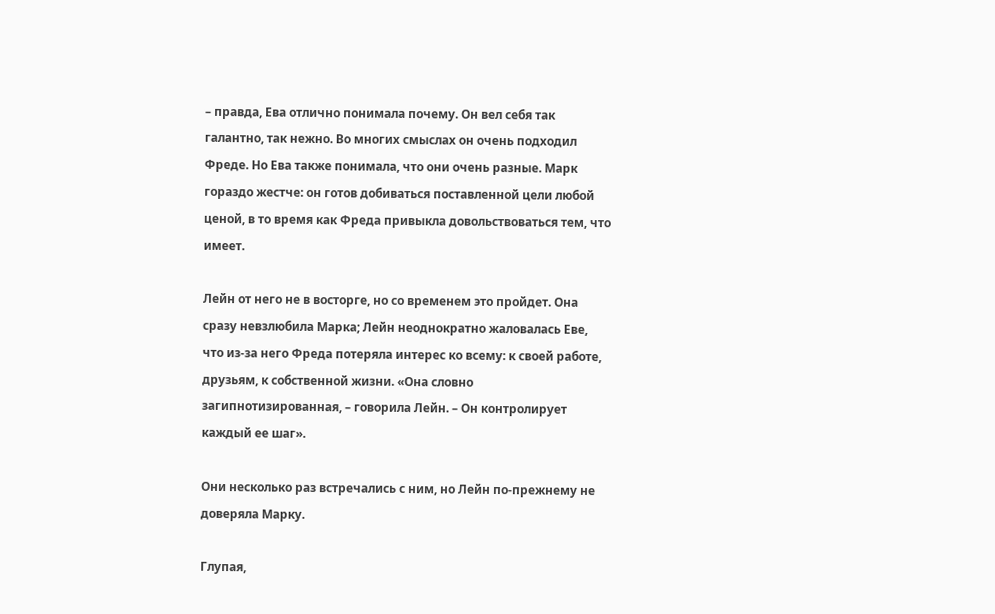– правда, Ева отлично понимала почему. Он вел себя так галантно, так нежно. Во многих смыслах он очень подходил Фреде. Но Ева также понимала, что они очень разные. Марк гораздо жестче: он готов добиваться поставленной цели любой ценой, в то время как Фреда привыкла довольствоваться тем, что имеет.

Лейн от него не в восторге, но со временем это пройдет. Она сразу невзлюбила Марка; Лейн неоднократно жаловалась Еве, что из-за него Фреда потеряла интерес ко всему: к своей работе, друзьям, к собственной жизни. «Она словно загипнотизированная, – говорила Лейн. – Он контролирует каждый ее шаг».

Они несколько раз встречались с ним, но Лейн по-прежнему не доверяла Марку.

Глупая,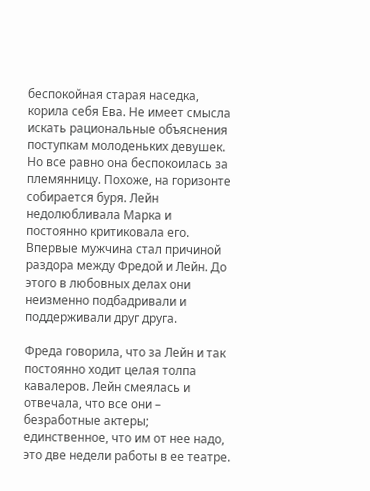беспокойная старая наседка, корила себя Ева. Не имеет смысла искать рациональные объяснения поступкам молоденьких девушек. Но все равно она беспокоилась за племянницу. Похоже, на горизонте собирается буря. Лейн недолюбливала Марка и постоянно критиковала его. Впервые мужчина стал причиной раздора между Фредой и Лейн. До этого в любовных делах они неизменно подбадривали и поддерживали друг друга.

Фреда говорила, что за Лейн и так постоянно ходит целая толпа кавалеров. Лейн смеялась и отвечала, что все они – безработные актеры; единственное, что им от нее надо, это две недели работы в ее театре.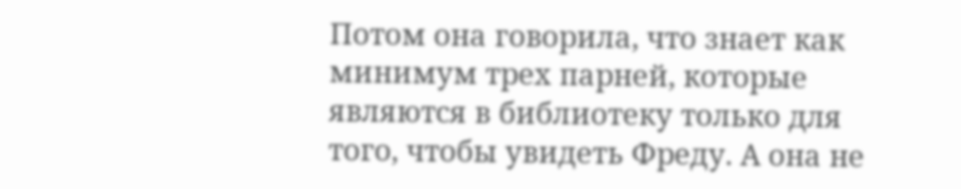Потом она говорила, что знает как минимум трех парней, которые являются в библиотеку только для того, чтобы увидеть Фреду. А она не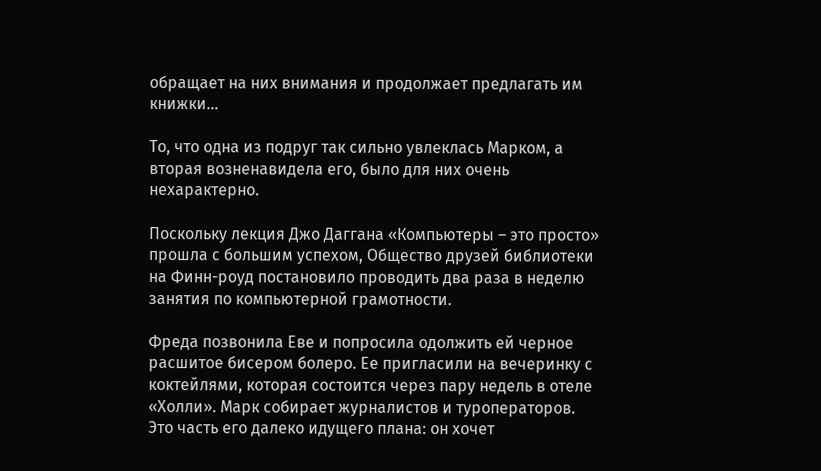обращает на них внимания и продолжает предлагать им книжки…

То, что одна из подруг так сильно увлеклась Марком, а вторая возненавидела его, было для них очень нехарактерно.

Поскольку лекция Джо Даггана «Компьютеры – это просто» прошла с большим успехом, Общество друзей библиотеки на Финн-роуд постановило проводить два раза в неделю занятия по компьютерной грамотности.

Фреда позвонила Еве и попросила одолжить ей черное расшитое бисером болеро. Ее пригласили на вечеринку с коктейлями, которая состоится через пару недель в отеле «Холли». Марк собирает журналистов и туроператоров. Это часть его далеко идущего плана: он хочет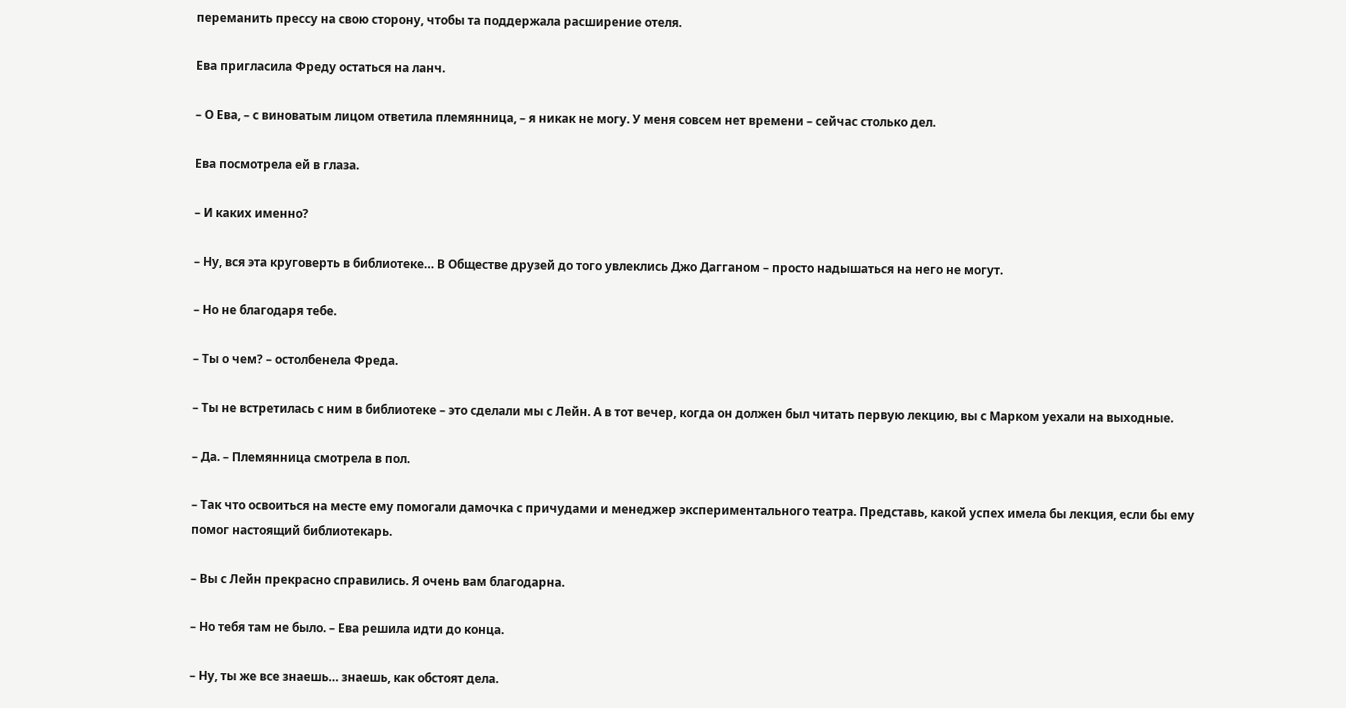переманить прессу на свою сторону, чтобы та поддержала расширение отеля.

Ева пригласила Фреду остаться на ланч.

– О Ева, – с виноватым лицом ответила племянница, – я никак не могу. У меня совсем нет времени – сейчас столько дел.

Ева посмотрела ей в глаза.

– И каких именно?

– Ну, вся эта круговерть в библиотеке… В Обществе друзей до того увлеклись Джо Дагганом – просто надышаться на него не могут.

– Но не благодаря тебе.

– Ты о чем? – остолбенела Фреда.

– Ты не встретилась с ним в библиотеке – это сделали мы с Лейн. А в тот вечер, когда он должен был читать первую лекцию, вы с Марком уехали на выходные.

– Да. – Племянница смотрела в пол.

– Так что освоиться на месте ему помогали дамочка с причудами и менеджер экспериментального театра. Представь, какой успех имела бы лекция, если бы ему помог настоящий библиотекарь.

– Вы с Лейн прекрасно справились. Я очень вам благодарна.

– Но тебя там не было. – Ева решила идти до конца.

– Ну, ты же все знаешь… знаешь, как обстоят дела.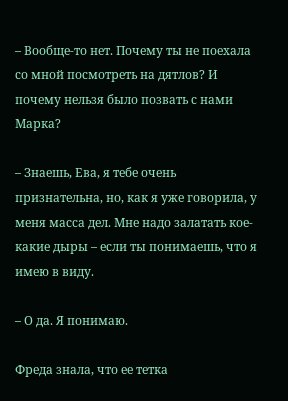– Вообще-то нет. Почему ты не поехала со мной посмотреть на дятлов? И почему нельзя было позвать с нами Марка?

– Знаешь, Ева, я тебе очень признательна, но, как я уже говорила, у меня масса дел. Мне надо залатать кое-какие дыры – если ты понимаешь, что я имею в виду.

– О да. Я понимаю.

Фреда знала, что ее тетка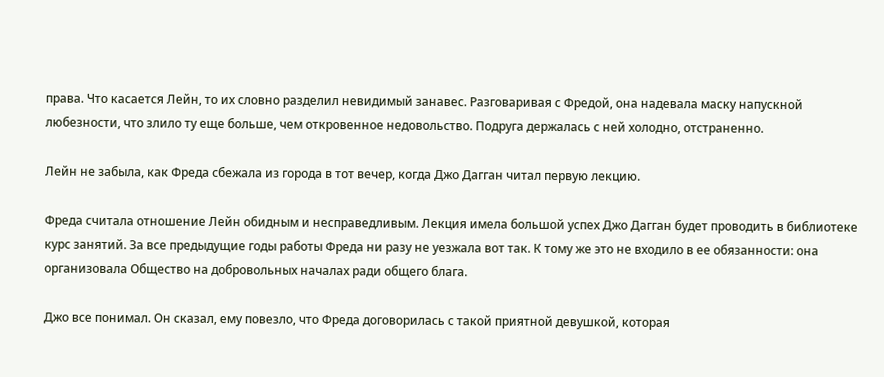права. Что касается Лейн, то их словно разделил невидимый занавес. Разговаривая с Фредой, она надевала маску напускной любезности, что злило ту еще больше, чем откровенное недовольство. Подруга держалась с ней холодно, отстраненно.

Лейн не забыла, как Фреда сбежала из города в тот вечер, когда Джо Дагган читал первую лекцию.

Фреда считала отношение Лейн обидным и несправедливым. Лекция имела большой успех Джо Дагган будет проводить в библиотеке курс занятий. За все предыдущие годы работы Фреда ни разу не уезжала вот так. К тому же это не входило в ее обязанности: она организовала Общество на добровольных началах ради общего блага.

Джо все понимал. Он сказал, ему повезло, что Фреда договорилась с такой приятной девушкой, которая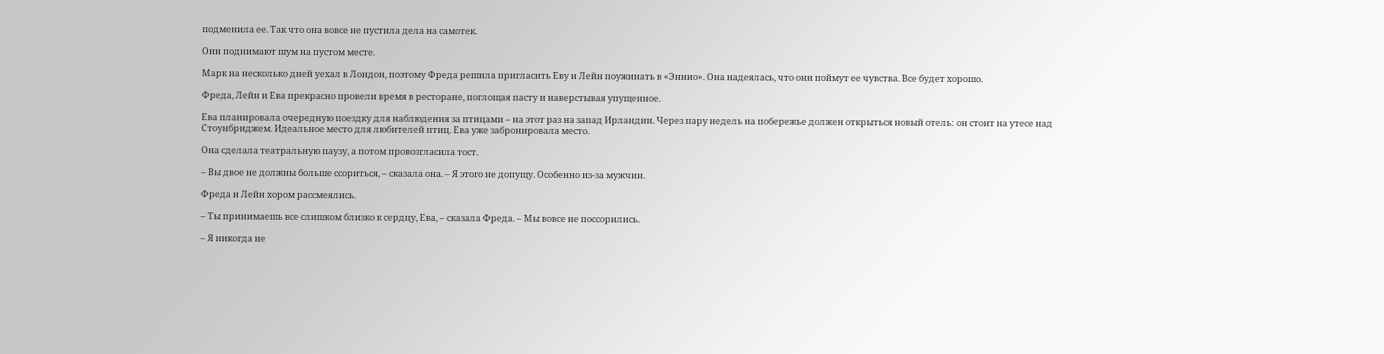подменила ее. Так что она вовсе не пустила дела на самотек.

Они поднимают шум на пустом месте.

Марк на несколько дней уехал в Лондон, поэтому Фреда решила пригласить Еву и Лейн поужинать в «Эннио». Она надеялась, что они поймут ее чувства. Все будет хорошо.

Фреда, Лейн и Ева прекрасно провели время в ресторане, поглощая пасту и наверстывая упущенное.

Ева планировала очередную поездку для наблюдения за птицами – на этот раз на запад Ирландии. Через пару недель на побережье должен открыться новый отель: он стоит на утесе над Стоунбриджем. Идеальное место для любителей птиц. Ева уже забронировала место.

Она сделала театральную паузу, а потом провозгласила тост.

– Вы двое не должны больше ссориться, – сказала она. – Я этого не допущу. Особенно из-за мужчин.

Фреда и Лейн хором рассмеялись.

– Ты принимаешь все слишком близко к сердцу, Ева, – сказала Фреда. – Мы вовсе не поссорились.

– Я никогда не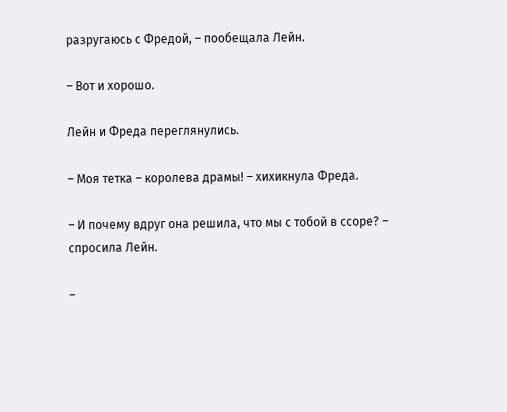разругаюсь с Фредой, – пообещала Лейн.

– Вот и хорошо.

Лейн и Фреда переглянулись.

– Моя тетка – королева драмы! – хихикнула Фреда.

– И почему вдруг она решила, что мы с тобой в ссоре? – спросила Лейн.

–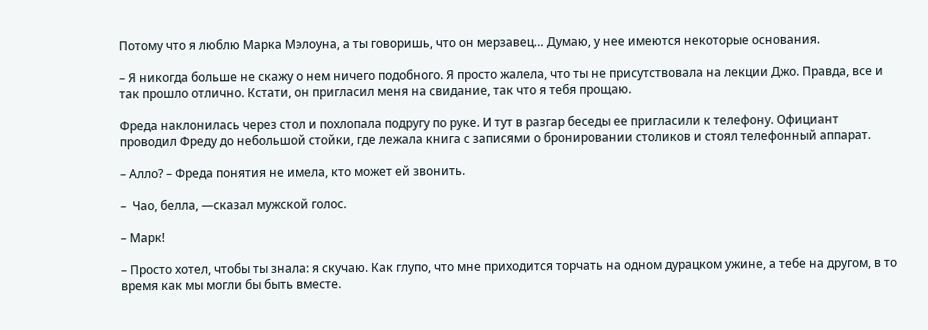Потому что я люблю Марка Мэлоуна, а ты говоришь, что он мерзавец… Думаю, у нее имеются некоторые основания.

– Я никогда больше не скажу о нем ничего подобного. Я просто жалела, что ты не присутствовала на лекции Джо. Правда, все и так прошло отлично. Кстати, он пригласил меня на свидание, так что я тебя прощаю.

Фреда наклонилась через стол и похлопала подругу по руке. И тут в разгар беседы ее пригласили к телефону. Официант проводил Фреду до небольшой стойки, где лежала книга с записями о бронировании столиков и стоял телефонный аппарат.

– Алло? – Фреда понятия не имела, кто может ей звонить.

–  Чао, белла, —сказал мужской голос.

– Марк!

– Просто хотел, чтобы ты знала: я скучаю. Как глупо, что мне приходится торчать на одном дурацком ужине, а тебе на другом, в то время как мы могли бы быть вместе.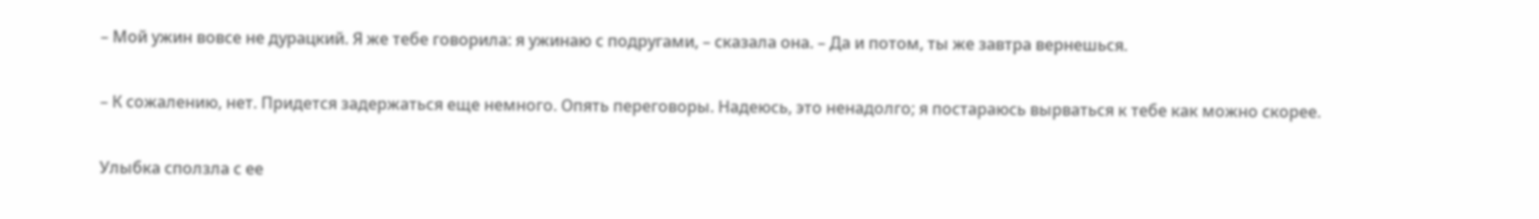– Мой ужин вовсе не дурацкий. Я же тебе говорила: я ужинаю с подругами, – сказала она. – Да и потом, ты же завтра вернешься.

– К сожалению, нет. Придется задержаться еще немного. Опять переговоры. Надеюсь, это ненадолго; я постараюсь вырваться к тебе как можно скорее.

Улыбка сползла с ее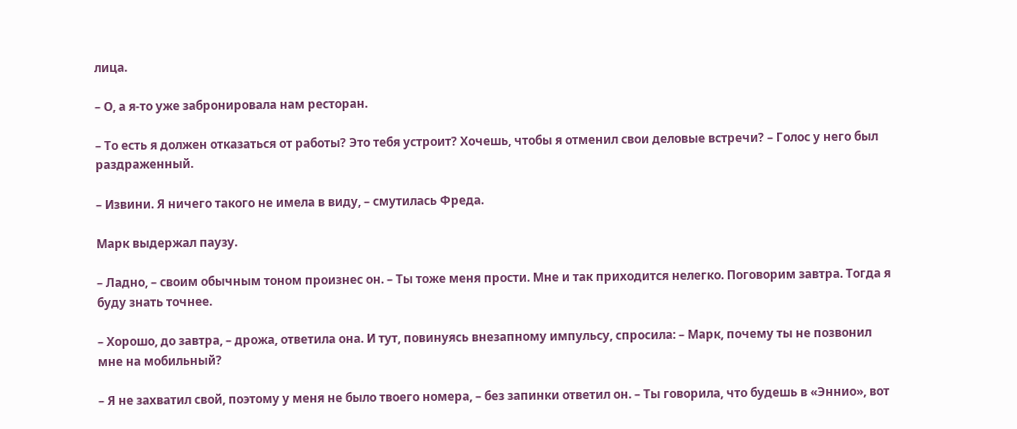лица.

– О, а я-то уже забронировала нам ресторан.

– То есть я должен отказаться от работы? Это тебя устроит? Хочешь, чтобы я отменил свои деловые встречи? – Голос у него был раздраженный.

– Извини. Я ничего такого не имела в виду, – смутилась Фреда.

Марк выдержал паузу.

– Ладно, – своим обычным тоном произнес он. – Ты тоже меня прости. Мне и так приходится нелегко. Поговорим завтра. Тогда я буду знать точнее.

– Хорошо, до завтра, – дрожа, ответила она. И тут, повинуясь внезапному импульсу, спросила: – Марк, почему ты не позвонил мне на мобильный?

– Я не захватил свой, поэтому у меня не было твоего номера, – без запинки ответил он. – Ты говорила, что будешь в «Эннио», вот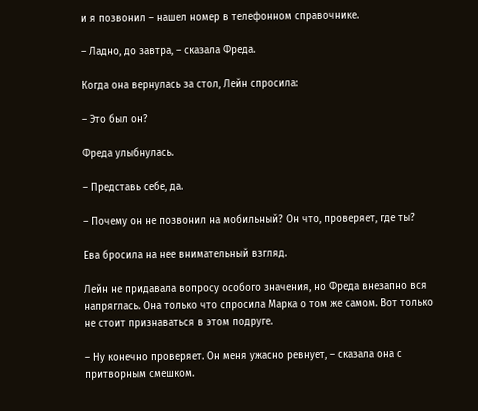и я позвонил – нашел номер в телефонном справочнике.

– Ладно, до завтра, – сказала Фреда.

Когда она вернулась за стол, Лейн спросила:

– Это был он?

Фреда улыбнулась.

– Представь себе, да.

– Почему он не позвонил на мобильный? Он что, проверяет, где ты?

Ева бросила на нее внимательный взгляд.

Лейн не придавала вопросу особого значения, но Фреда внезапно вся напряглась. Она только что спросила Марка о том же самом. Вот только не стоит признаваться в этом подруге.

– Ну конечно проверяет. Он меня ужасно ревнует, – сказала она с притворным смешком.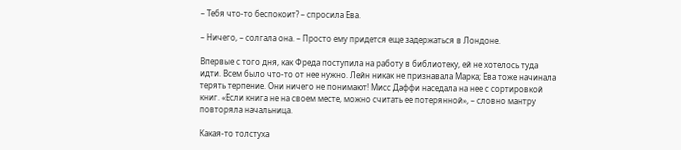– Тебя что-то беспокоит? – спросила Ева.

– Ничего, – солгала она. – Просто ему придется еще задержаться в Лондоне.

Впервые с того дня, как Фреда поступила на работу в библиотеку, ей не хотелось туда идти. Всем было что-то от нее нужно. Лейн никак не признавала Марка; Ева тоже начинала терять терпение. Они ничего не понимают! Мисс Даффи наседала на нее с сортировкой книг. «Если книга не на своем месте, можно считать ее потерянной», – словно мантру повторяла начальница.

Какая-то толстуха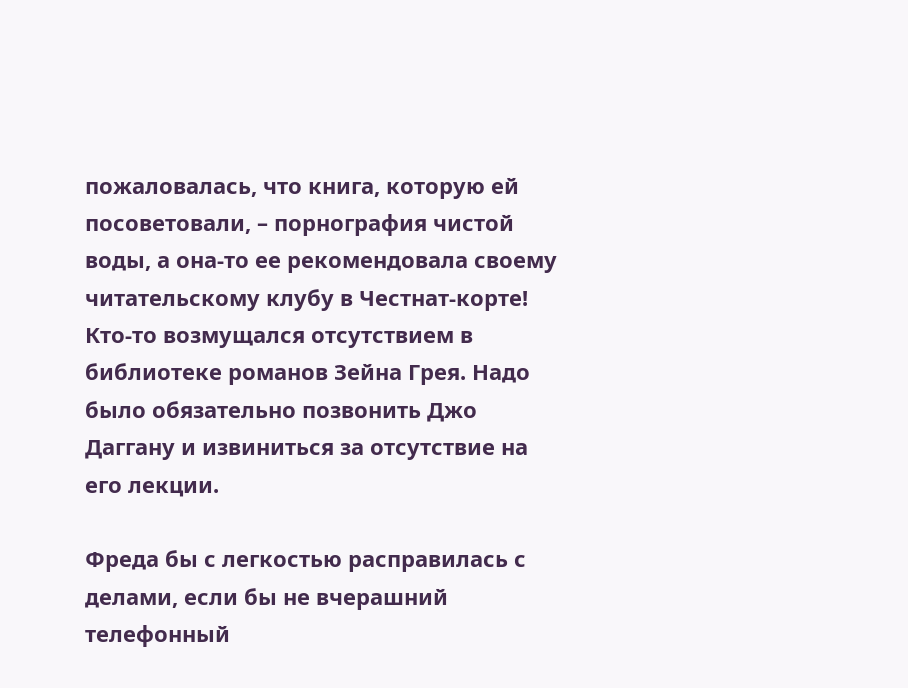пожаловалась, что книга, которую ей посоветовали, – порнография чистой воды, а она-то ее рекомендовала своему читательскому клубу в Честнат-корте! Кто-то возмущался отсутствием в библиотеке романов Зейна Грея. Надо было обязательно позвонить Джо Даггану и извиниться за отсутствие на его лекции.

Фреда бы с легкостью расправилась с делами, если бы не вчерашний телефонный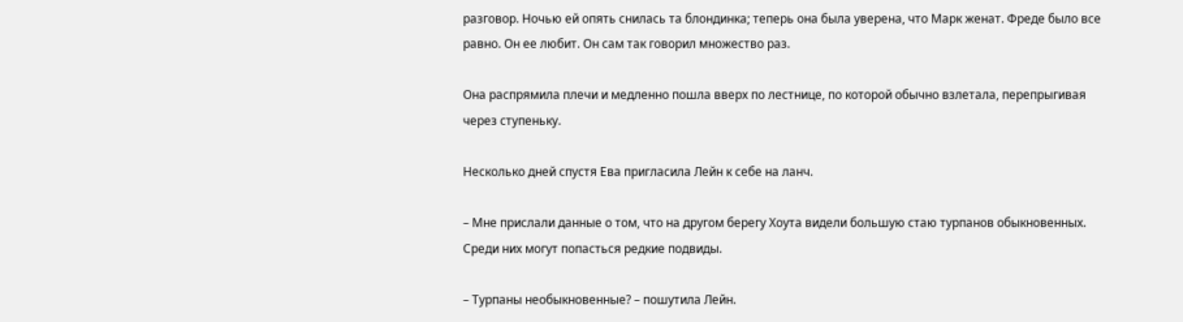разговор. Ночью ей опять снилась та блондинка; теперь она была уверена, что Марк женат. Фреде было все равно. Он ее любит. Он сам так говорил множество раз.

Она распрямила плечи и медленно пошла вверх по лестнице, по которой обычно взлетала, перепрыгивая через ступеньку.

Несколько дней спустя Ева пригласила Лейн к себе на ланч.

– Мне прислали данные о том, что на другом берегу Хоута видели большую стаю турпанов обыкновенных. Среди них могут попасться редкие подвиды.

– Турпаны необыкновенные? – пошутила Лейн.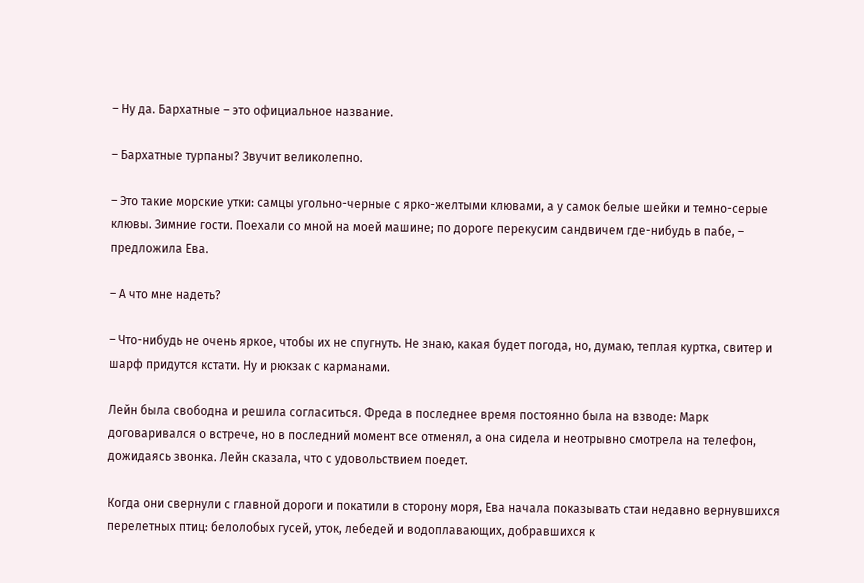– Ну да. Бархатные – это официальное название.

– Бархатные турпаны? Звучит великолепно.

– Это такие морские утки: самцы угольно-черные с ярко-желтыми клювами, а у самок белые шейки и темно-серые клювы. Зимние гости. Поехали со мной на моей машине; по дороге перекусим сандвичем где-нибудь в пабе, – предложила Ева.

– А что мне надеть?

– Что-нибудь не очень яркое, чтобы их не спугнуть. Не знаю, какая будет погода, но, думаю, теплая куртка, свитер и шарф придутся кстати. Ну и рюкзак с карманами.

Лейн была свободна и решила согласиться. Фреда в последнее время постоянно была на взводе: Марк договаривался о встрече, но в последний момент все отменял, а она сидела и неотрывно смотрела на телефон, дожидаясь звонка. Лейн сказала, что с удовольствием поедет.

Когда они свернули с главной дороги и покатили в сторону моря, Ева начала показывать стаи недавно вернувшихся перелетных птиц: белолобых гусей, уток, лебедей и водоплавающих, добравшихся к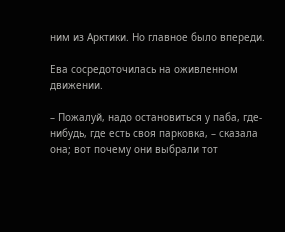ним из Арктики. Но главное было впереди.

Ева сосредоточилась на оживленном движении.

– Пожалуй, надо остановиться у паба, где-нибудь, где есть своя парковка, – сказала она; вот почему они выбрали тот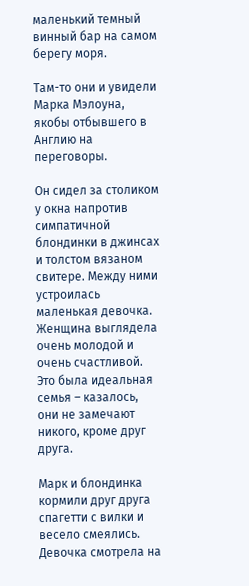маленький темный винный бар на самом берегу моря.

Там-то они и увидели Марка Мэлоуна, якобы отбывшего в Англию на переговоры.

Он сидел за столиком у окна напротив симпатичной блондинки в джинсах и толстом вязаном свитере. Между ними устроилась маленькая девочка. Женщина выглядела очень молодой и очень счастливой. Это была идеальная семья – казалось, они не замечают никого, кроме друг друга.

Марк и блондинка кормили друг друга спагетти с вилки и весело смеялись. Девочка смотрела на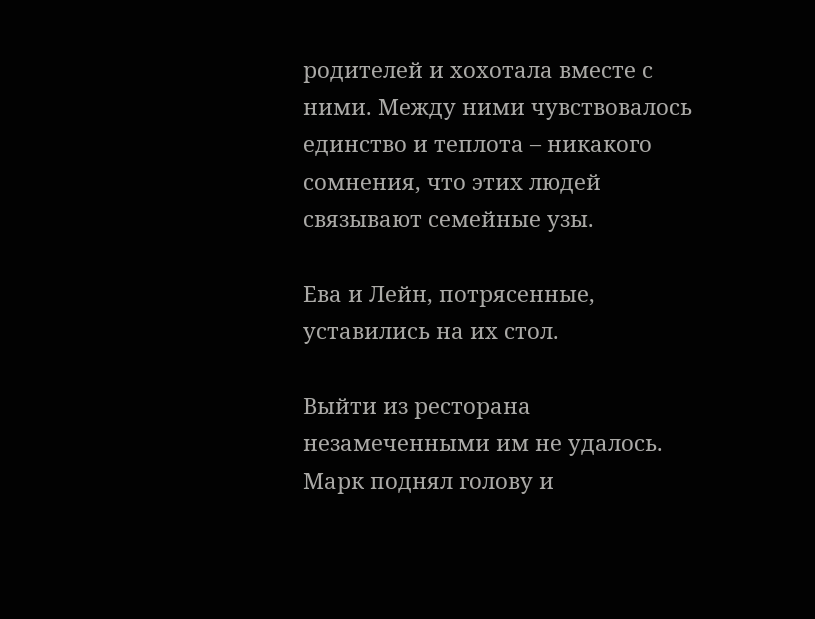родителей и хохотала вместе с ними. Между ними чувствовалось единство и теплота – никакого сомнения, что этих людей связывают семейные узы.

Ева и Лейн, потрясенные, уставились на их стол.

Выйти из ресторана незамеченными им не удалось. Марк поднял голову и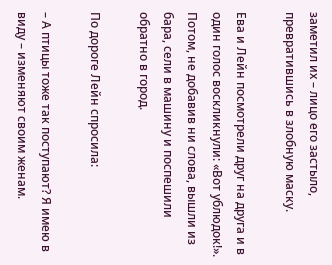заметил их – лицо его застыло, превратившись в злобную маску.

Ева и Лейн посмотрели друг на друга и в один голос воскликнули: «Вот ублюдок!». Потом, не добавив ни слова, вышли из бара, сели в машину и поспешили обратно в город.

По дороге Лейн спросила:

– А птицы тоже так поступают? Я имею в виду – изменяют своим женам.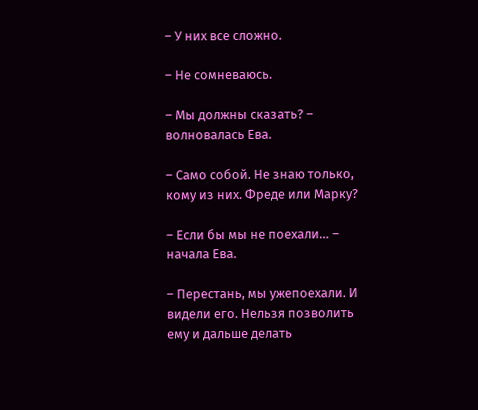– У них все сложно.

– Не сомневаюсь.

– Мы должны сказать? – волновалась Ева.

– Само собой. Не знаю только, кому из них. Фреде или Марку?

– Если бы мы не поехали… – начала Ева.

– Перестань, мы ужепоехали. И видели его. Нельзя позволить ему и дальше делать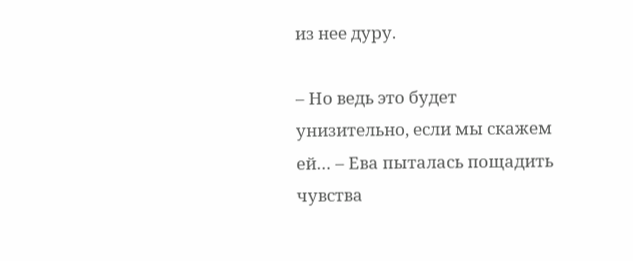из нее дуру.

– Но ведь это будет унизительно, если мы скажем ей… – Ева пыталась пощадить чувства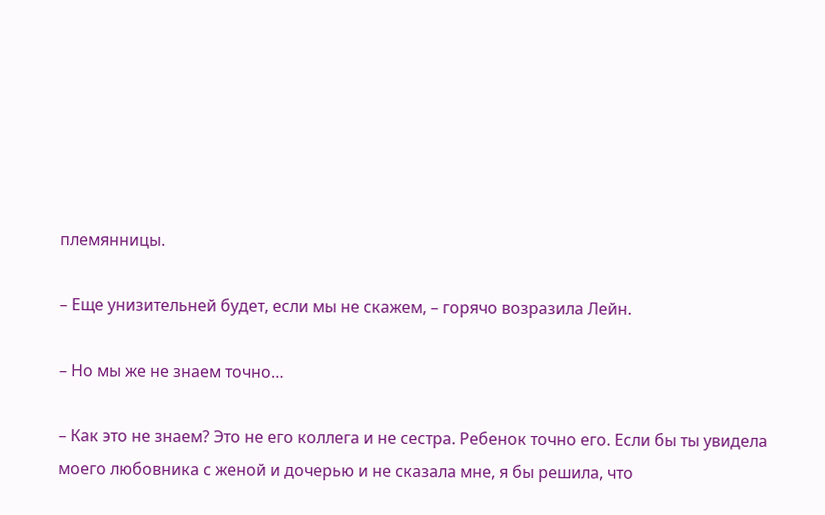племянницы.

– Еще унизительней будет, если мы не скажем, – горячо возразила Лейн.

– Но мы же не знаем точно…

– Как это не знаем? Это не его коллега и не сестра. Ребенок точно его. Если бы ты увидела моего любовника с женой и дочерью и не сказала мне, я бы решила, что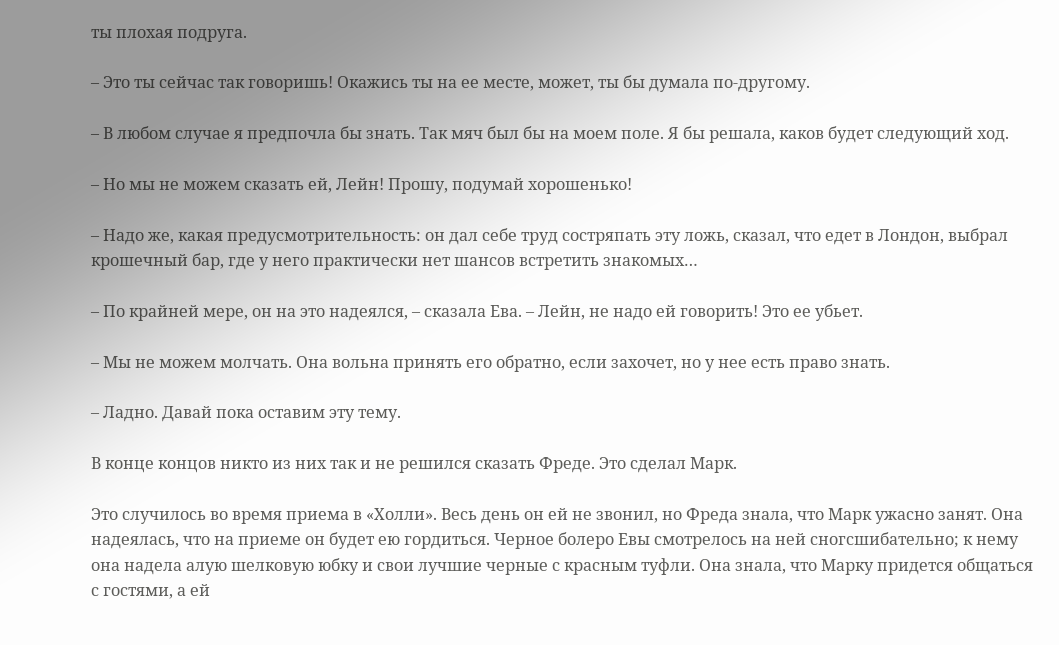ты плохая подруга.

– Это ты сейчас так говоришь! Окажись ты на ее месте, может, ты бы думала по-другому.

– В любом случае я предпочла бы знать. Так мяч был бы на моем поле. Я бы решала, каков будет следующий ход.

– Но мы не можем сказать ей, Лейн! Прошу, подумай хорошенько!

– Надо же, какая предусмотрительность: он дал себе труд состряпать эту ложь, сказал, что едет в Лондон, выбрал крошечный бар, где у него практически нет шансов встретить знакомых…

– По крайней мере, он на это надеялся, – сказала Ева. – Лейн, не надо ей говорить! Это ее убьет.

– Мы не можем молчать. Она вольна принять его обратно, если захочет, но у нее есть право знать.

– Ладно. Давай пока оставим эту тему.

В конце концов никто из них так и не решился сказать Фреде. Это сделал Марк.

Это случилось во время приема в «Холли». Весь день он ей не звонил, но Фреда знала, что Марк ужасно занят. Она надеялась, что на приеме он будет ею гордиться. Черное болеро Евы смотрелось на ней сногсшибательно; к нему она надела алую шелковую юбку и свои лучшие черные с красным туфли. Она знала, что Марку придется общаться с гостями, а ей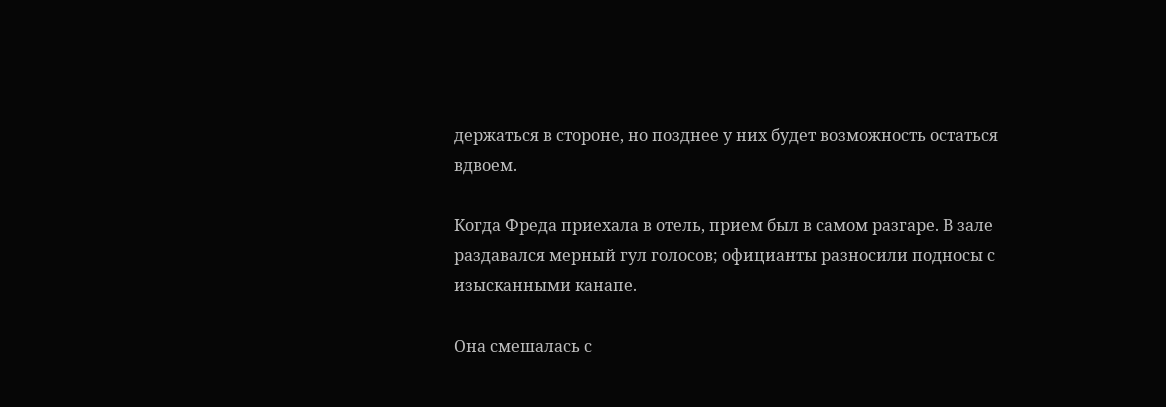держаться в стороне, но позднее у них будет возможность остаться вдвоем.

Когда Фреда приехала в отель, прием был в самом разгаре. В зале раздавался мерный гул голосов; официанты разносили подносы с изысканными канапе.

Она смешалась с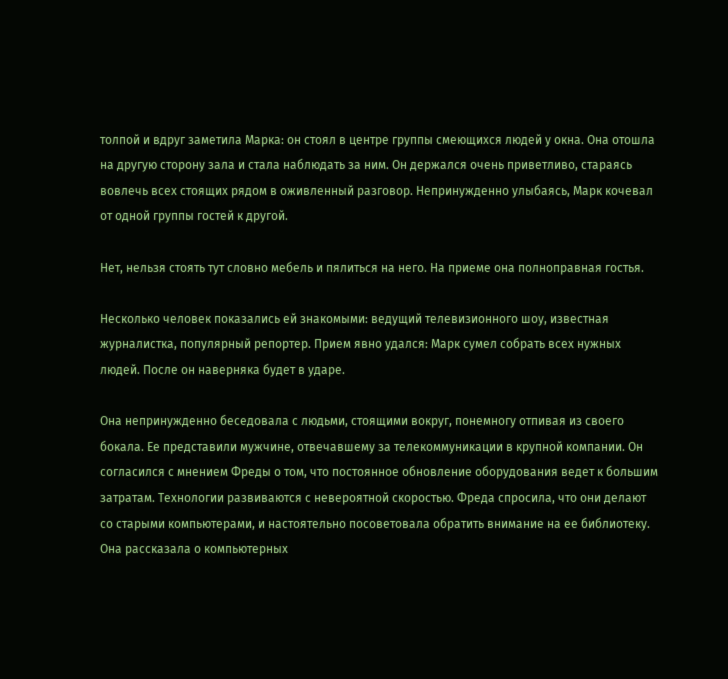толпой и вдруг заметила Марка: он стоял в центре группы смеющихся людей у окна. Она отошла на другую сторону зала и стала наблюдать за ним. Он держался очень приветливо, стараясь вовлечь всех стоящих рядом в оживленный разговор. Непринужденно улыбаясь, Марк кочевал от одной группы гостей к другой.

Нет, нельзя стоять тут словно мебель и пялиться на него. На приеме она полноправная гостья.

Несколько человек показались ей знакомыми: ведущий телевизионного шоу, известная журналистка, популярный репортер. Прием явно удался: Марк сумел собрать всех нужных людей. После он наверняка будет в ударе.

Она непринужденно беседовала с людьми, стоящими вокруг, понемногу отпивая из своего бокала. Ее представили мужчине, отвечавшему за телекоммуникации в крупной компании. Он согласился с мнением Фреды о том, что постоянное обновление оборудования ведет к большим затратам. Технологии развиваются с невероятной скоростью. Фреда спросила, что они делают со старыми компьютерами, и настоятельно посоветовала обратить внимание на ее библиотеку. Она рассказала о компьютерных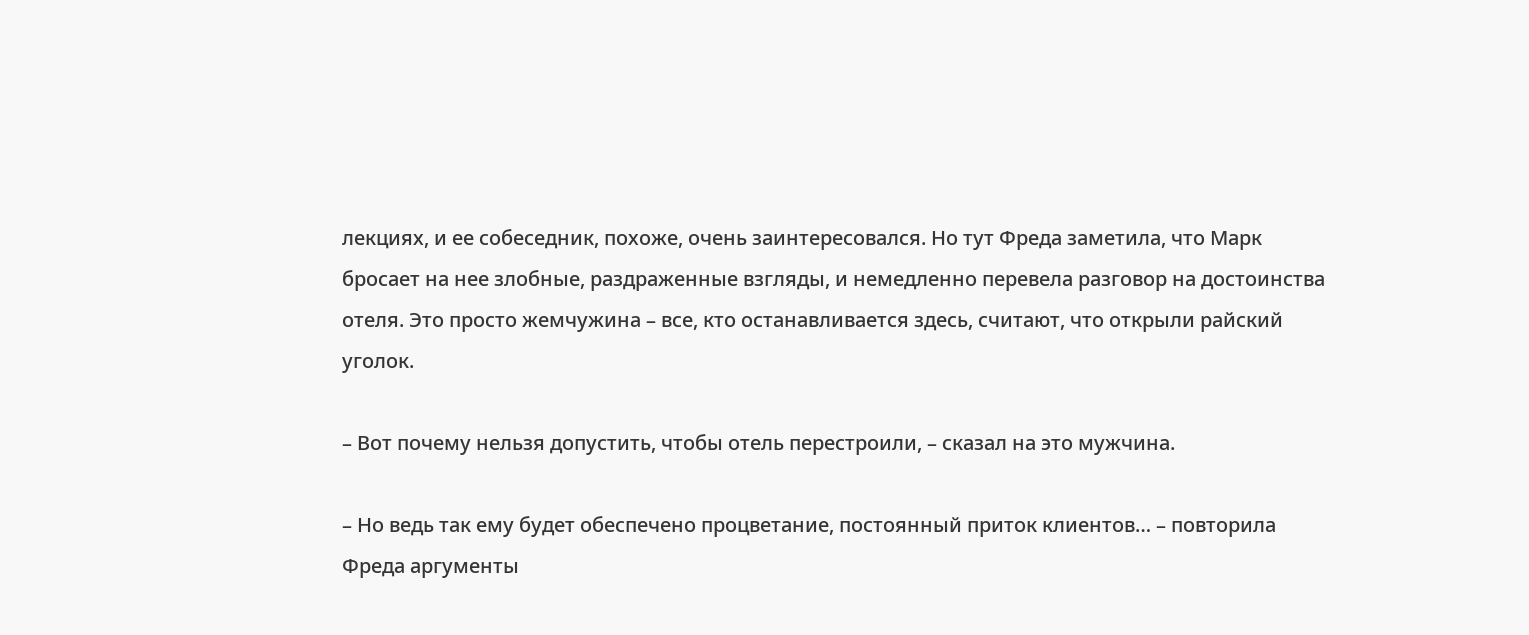лекциях, и ее собеседник, похоже, очень заинтересовался. Но тут Фреда заметила, что Марк бросает на нее злобные, раздраженные взгляды, и немедленно перевела разговор на достоинства отеля. Это просто жемчужина – все, кто останавливается здесь, считают, что открыли райский уголок.

– Вот почему нельзя допустить, чтобы отель перестроили, – сказал на это мужчина.

– Но ведь так ему будет обеспечено процветание, постоянный приток клиентов… – повторила Фреда аргументы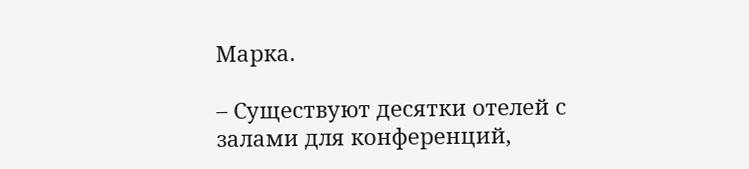Марка.

– Существуют десятки отелей с залами для конференций,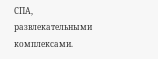СПА, развлекательными комплексами.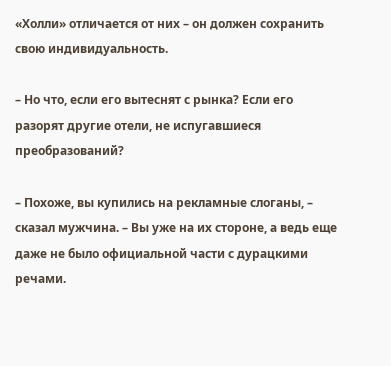«Холли» отличается от них – он должен сохранить свою индивидуальность.

– Но что, если его вытеснят с рынка? Если его разорят другие отели, не испугавшиеся преобразований?

– Похоже, вы купились на рекламные слоганы, – сказал мужчина. – Вы уже на их стороне, а ведь еще даже не было официальной части с дурацкими речами.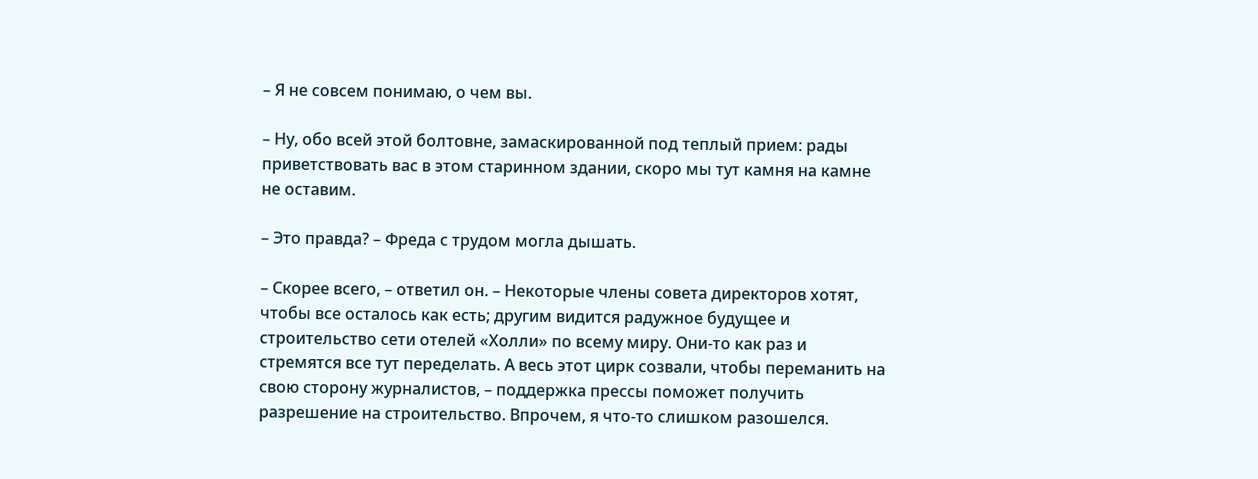– Я не совсем понимаю, о чем вы.

– Ну, обо всей этой болтовне, замаскированной под теплый прием: рады приветствовать вас в этом старинном здании, скоро мы тут камня на камне не оставим.

– Это правда? – Фреда с трудом могла дышать.

– Скорее всего, – ответил он. – Некоторые члены совета директоров хотят, чтобы все осталось как есть; другим видится радужное будущее и строительство сети отелей «Холли» по всему миру. Они-то как раз и стремятся все тут переделать. А весь этот цирк созвали, чтобы переманить на свою сторону журналистов, – поддержка прессы поможет получить разрешение на строительство. Впрочем, я что-то слишком разошелся.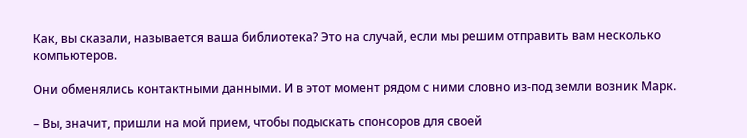Как, вы сказали, называется ваша библиотека? Это на случай, если мы решим отправить вам несколько компьютеров.

Они обменялись контактными данными. И в этот момент рядом с ними словно из-под земли возник Марк.

– Вы, значит, пришли на мой прием, чтобы подыскать спонсоров для своей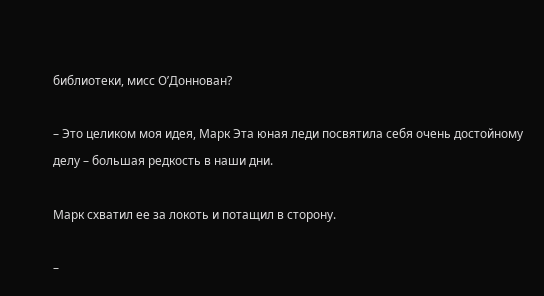библиотеки, мисс О’Доннован?

– Это целиком моя идея, Марк Эта юная леди посвятила себя очень достойному делу – большая редкость в наши дни.

Марк схватил ее за локоть и потащил в сторону.

–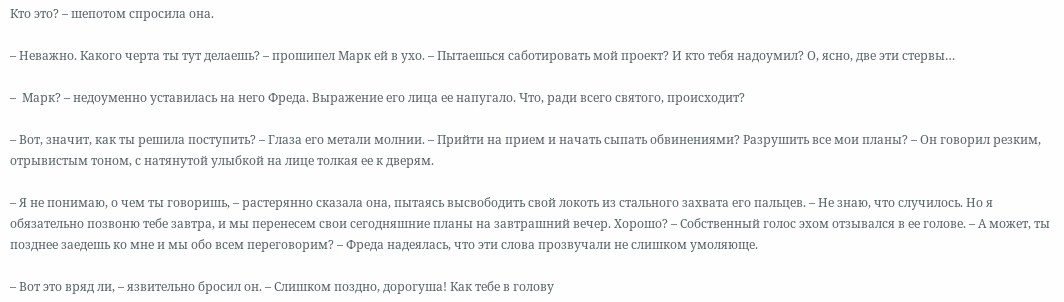Кто это? – шепотом спросила она.

– Неважно. Какого черта ты тут делаешь? – прошипел Марк ей в ухо. – Пытаешься саботировать мой проект? И кто тебя надоумил? О, ясно, две эти стервы…

–  Марк? – недоуменно уставилась на него Фреда. Выражение его лица ее напугало. Что, ради всего святого, происходит?

– Вот, значит, как ты решила поступить? – Глаза его метали молнии. – Прийти на прием и начать сыпать обвинениями? Разрушить все мои планы? – Он говорил резким, отрывистым тоном, с натянутой улыбкой на лице толкая ее к дверям.

– Я не понимаю, о чем ты говоришь, – растерянно сказала она, пытаясь высвободить свой локоть из стального захвата его пальцев. – Не знаю, что случилось. Но я обязательно позвоню тебе завтра, и мы перенесем свои сегодняшние планы на завтрашний вечер. Хорошо? – Собственный голос эхом отзывался в ее голове. – А может, ты позднее заедешь ко мне и мы обо всем переговорим? – Фреда надеялась, что эти слова прозвучали не слишком умоляюще.

– Вот это вряд ли, – язвительно бросил он. – Слишком поздно, дорогуша! Как тебе в голову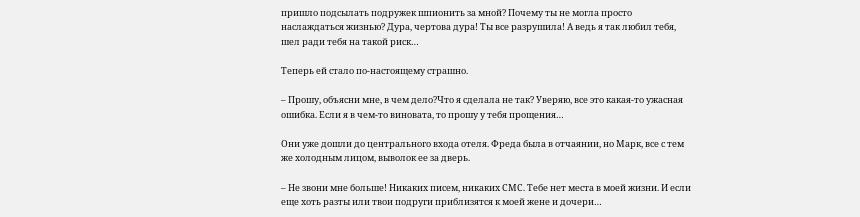пришло подсылать подружек шпионить за мной? Почему ты не могла просто наслаждаться жизнью? Дура, чертова дура! Ты все разрушила! А ведь я так любил тебя, шел ради тебя на такой риск…

Теперь ей стало по-настоящему страшно.

– Прошу, объясни мне, в чем дело?Что я сделала не так? Уверяю, все это какая-то ужасная ошибка. Если я в чем-то виновата, то прошу у тебя прощения…

Они уже дошли до центрального входа отеля. Фреда была в отчаянии, но Марк, все с тем же холодным лицом, выволок ее за дверь.

– Не звони мне больше! Никаких писем, никаких СМС. Тебе нет места в моей жизни. И если еще хоть разты или твои подруги приблизятся к моей жене и дочери…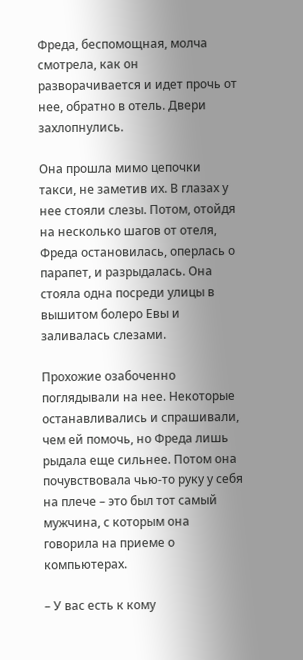Фреда, беспомощная, молча смотрела, как он разворачивается и идет прочь от нее, обратно в отель. Двери захлопнулись.

Она прошла мимо цепочки такси, не заметив их. В глазах у нее стояли слезы. Потом, отойдя на несколько шагов от отеля, Фреда остановилась, оперлась о парапет, и разрыдалась. Она стояла одна посреди улицы в вышитом болеро Евы и заливалась слезами.

Прохожие озабоченно поглядывали на нее. Некоторые останавливались и спрашивали, чем ей помочь, но Фреда лишь рыдала еще сильнее. Потом она почувствовала чью-то руку у себя на плече – это был тот самый мужчина, с которым она говорила на приеме о компьютерах.

– У вас есть к кому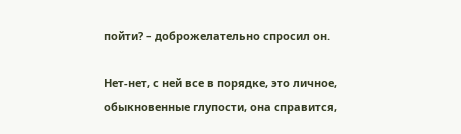пойти? – доброжелательно спросил он.

Нет-нет, с ней все в порядке, это личное, обыкновенные глупости, она справится,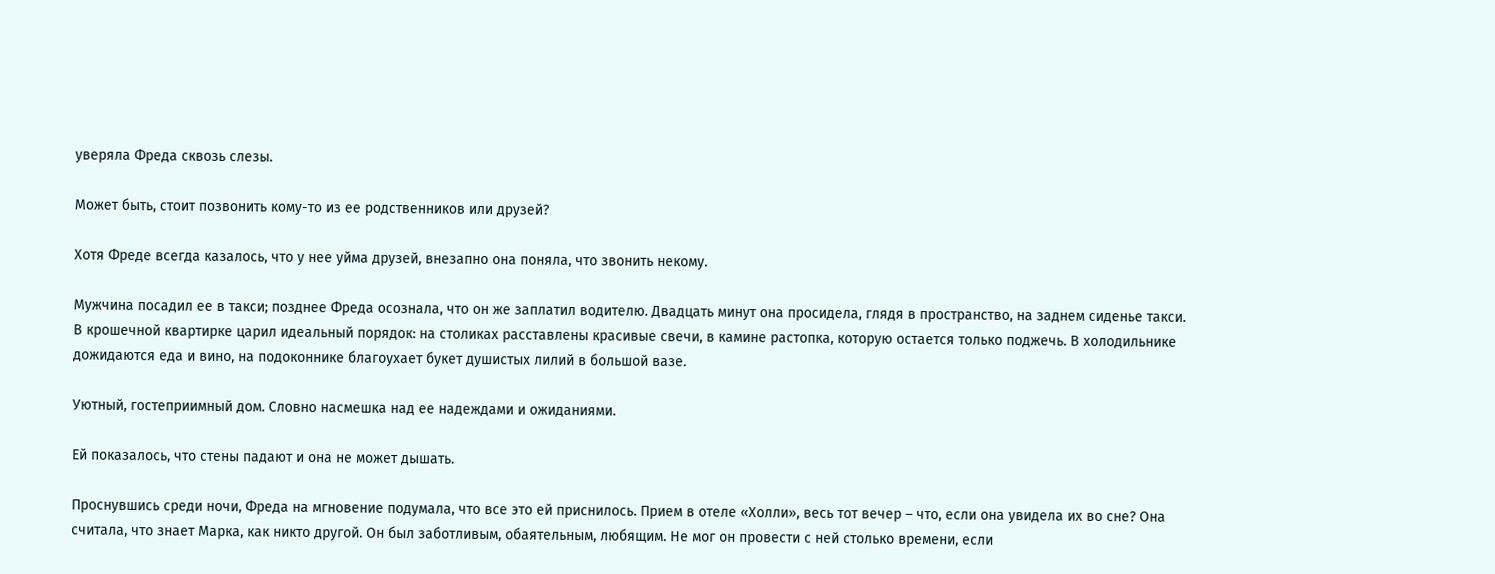уверяла Фреда сквозь слезы.

Может быть, стоит позвонить кому-то из ее родственников или друзей?

Хотя Фреде всегда казалось, что у нее уйма друзей, внезапно она поняла, что звонить некому.

Мужчина посадил ее в такси; позднее Фреда осознала, что он же заплатил водителю. Двадцать минут она просидела, глядя в пространство, на заднем сиденье такси. В крошечной квартирке царил идеальный порядок: на столиках расставлены красивые свечи, в камине растопка, которую остается только поджечь. В холодильнике дожидаются еда и вино, на подоконнике благоухает букет душистых лилий в большой вазе.

Уютный, гостеприимный дом. Словно насмешка над ее надеждами и ожиданиями.

Ей показалось, что стены падают и она не может дышать.

Проснувшись среди ночи, Фреда на мгновение подумала, что все это ей приснилось. Прием в отеле «Холли», весь тот вечер – что, если она увидела их во сне? Она считала, что знает Марка, как никто другой. Он был заботливым, обаятельным, любящим. Не мог он провести с ней столько времени, если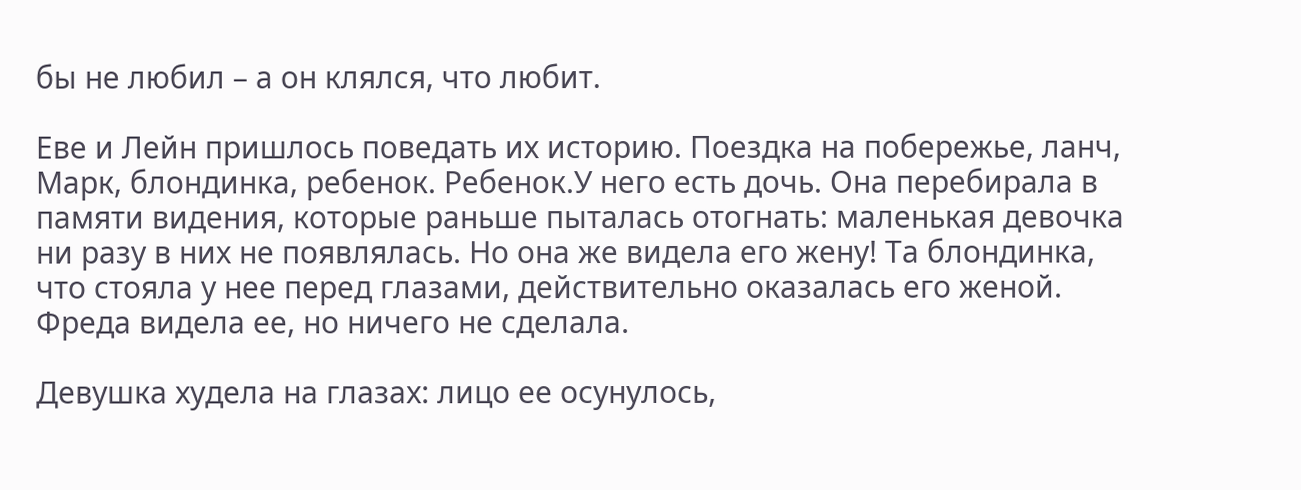бы не любил – а он клялся, что любит.

Еве и Лейн пришлось поведать их историю. Поездка на побережье, ланч, Марк, блондинка, ребенок. Ребенок.У него есть дочь. Она перебирала в памяти видения, которые раньше пыталась отогнать: маленькая девочка ни разу в них не появлялась. Но она же видела его жену! Та блондинка, что стояла у нее перед глазами, действительно оказалась его женой. Фреда видела ее, но ничего не сделала.

Девушка худела на глазах: лицо ее осунулось,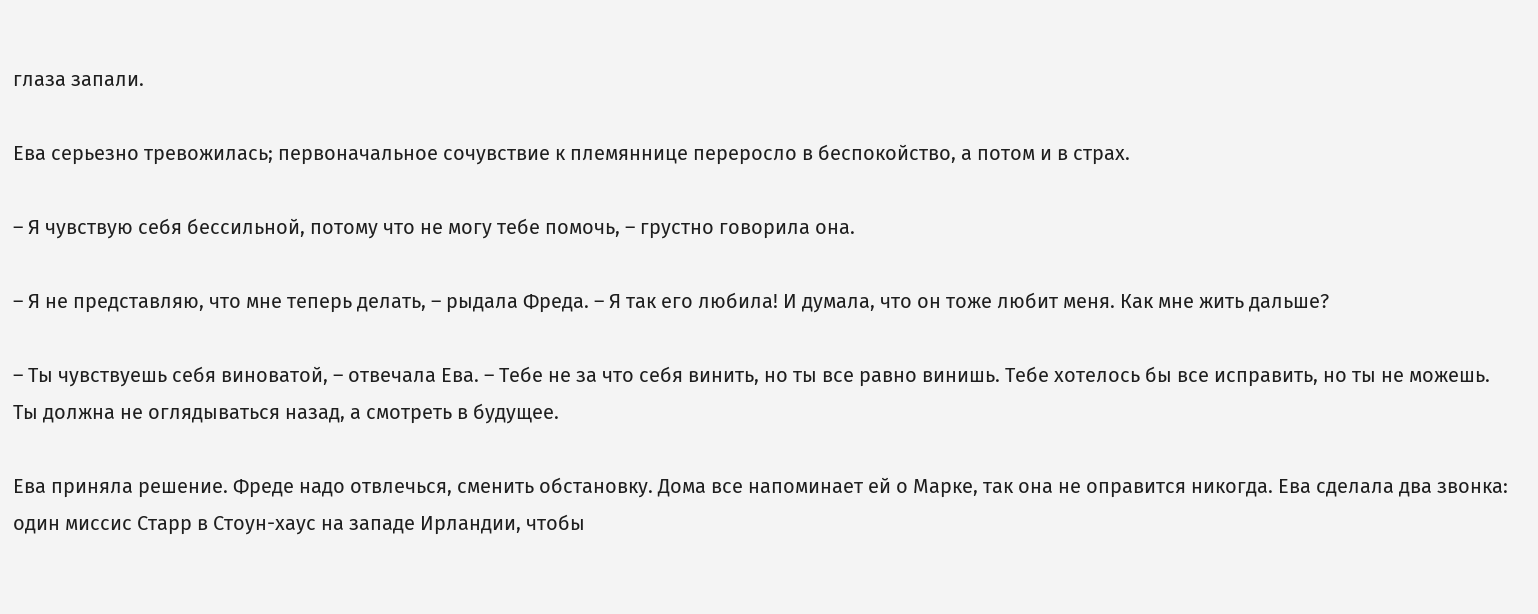глаза запали.

Ева серьезно тревожилась; первоначальное сочувствие к племяннице переросло в беспокойство, а потом и в страх.

– Я чувствую себя бессильной, потому что не могу тебе помочь, – грустно говорила она.

– Я не представляю, что мне теперь делать, – рыдала Фреда. – Я так его любила! И думала, что он тоже любит меня. Как мне жить дальше?

– Ты чувствуешь себя виноватой, – отвечала Ева. – Тебе не за что себя винить, но ты все равно винишь. Тебе хотелось бы все исправить, но ты не можешь. Ты должна не оглядываться назад, а смотреть в будущее.

Ева приняла решение. Фреде надо отвлечься, сменить обстановку. Дома все напоминает ей о Марке, так она не оправится никогда. Ева сделала два звонка: один миссис Старр в Стоун-хаус на западе Ирландии, чтобы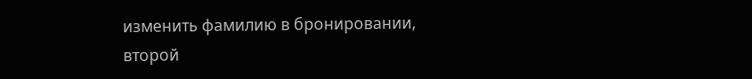изменить фамилию в бронировании, второй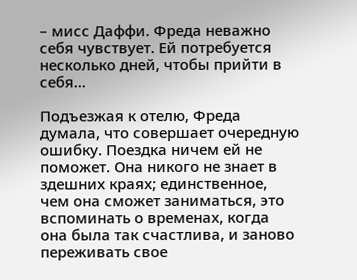– мисс Даффи. Фреда неважно себя чувствует. Ей потребуется несколько дней, чтобы прийти в себя…

Подъезжая к отелю, Фреда думала, что совершает очередную ошибку. Поездка ничем ей не поможет. Она никого не знает в здешних краях; единственное, чем она сможет заниматься, это вспоминать о временах, когда она была так счастлива, и заново переживать свое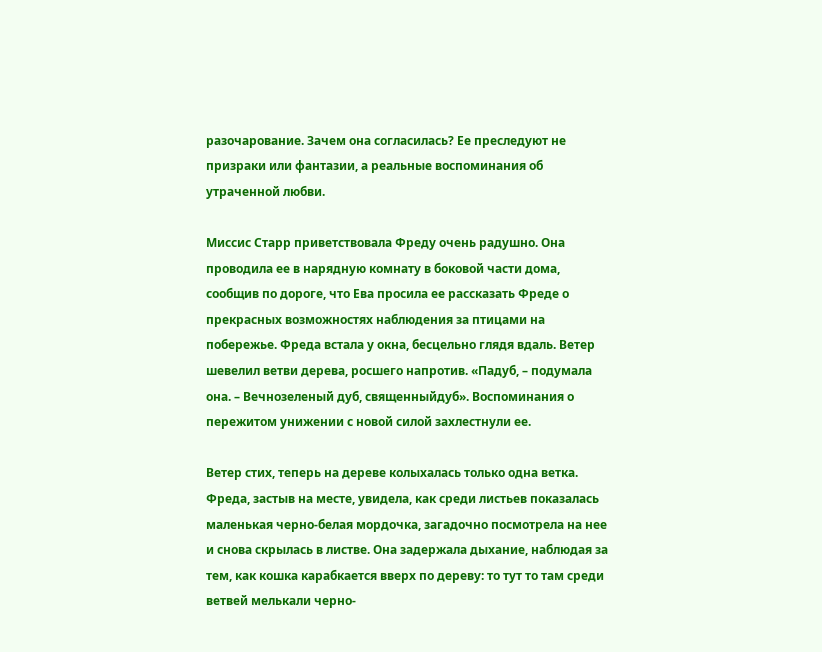разочарование. Зачем она согласилась? Ее преследуют не призраки или фантазии, а реальные воспоминания об утраченной любви.

Миссис Старр приветствовала Фреду очень радушно. Она проводила ее в нарядную комнату в боковой части дома, сообщив по дороге, что Ева просила ее рассказать Фреде о прекрасных возможностях наблюдения за птицами на побережье. Фреда встала у окна, бесцельно глядя вдаль. Ветер шевелил ветви дерева, росшего напротив. «Падуб, – подумала она. – Вечнозеленый дуб, священныйдуб». Воспоминания о пережитом унижении с новой силой захлестнули ее.

Ветер стих, теперь на дереве колыхалась только одна ветка. Фреда, застыв на месте, увидела, как среди листьев показалась маленькая черно-белая мордочка, загадочно посмотрела на нее и снова скрылась в листве. Она задержала дыхание, наблюдая за тем, как кошка карабкается вверх по дереву: то тут то там среди ветвей мелькали черно-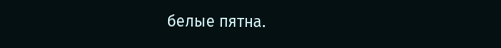белые пятна.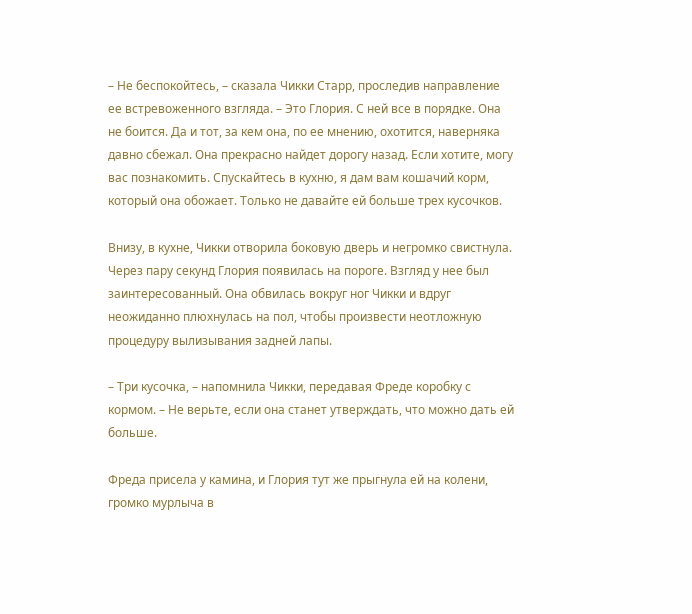– Не беспокойтесь, – сказала Чикки Старр, проследив направление ее встревоженного взгляда. – Это Глория. С ней все в порядке. Она не боится. Да и тот, за кем она, по ее мнению, охотится, наверняка давно сбежал. Она прекрасно найдет дорогу назад. Если хотите, могу вас познакомить. Спускайтесь в кухню, я дам вам кошачий корм, который она обожает. Только не давайте ей больше трех кусочков.

Внизу, в кухне, Чикки отворила боковую дверь и негромко свистнула. Через пару секунд Глория появилась на пороге. Взгляд у нее был заинтересованный. Она обвилась вокруг ног Чикки и вдруг неожиданно плюхнулась на пол, чтобы произвести неотложную процедуру вылизывания задней лапы.

– Три кусочка, – напомнила Чикки, передавая Фреде коробку с кормом. – Не верьте, если она станет утверждать, что можно дать ей больше.

Фреда присела у камина, и Глория тут же прыгнула ей на колени, громко мурлыча в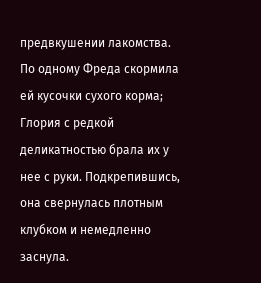предвкушении лакомства. По одному Фреда скормила ей кусочки сухого корма; Глория с редкой деликатностью брала их у нее с руки. Подкрепившись, она свернулась плотным клубком и немедленно заснула.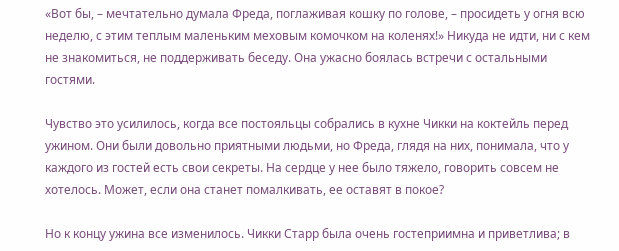«Вот бы, – мечтательно думала Фреда, поглаживая кошку по голове, – просидеть у огня всю неделю, с этим теплым маленьким меховым комочком на коленях!» Никуда не идти, ни с кем не знакомиться, не поддерживать беседу. Она ужасно боялась встречи с остальными гостями.

Чувство это усилилось, когда все постояльцы собрались в кухне Чикки на коктейль перед ужином. Они были довольно приятными людьми, но Фреда, глядя на них, понимала, что у каждого из гостей есть свои секреты. На сердце у нее было тяжело, говорить совсем не хотелось. Может, если она станет помалкивать, ее оставят в покое?

Но к концу ужина все изменилось. Чикки Старр была очень гостеприимна и приветлива; в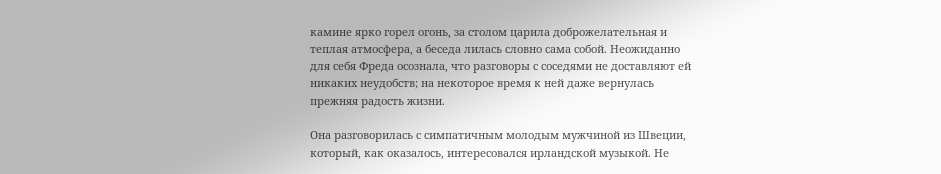камине ярко горел огонь, за столом царила доброжелательная и теплая атмосфера, а беседа лилась словно сама собой. Неожиданно для себя Фреда осознала, что разговоры с соседями не доставляют ей никаких неудобств; на некоторое время к ней даже вернулась прежняя радость жизни.

Она разговорилась с симпатичным молодым мужчиной из Швеции, который, как оказалось, интересовался ирландской музыкой. Не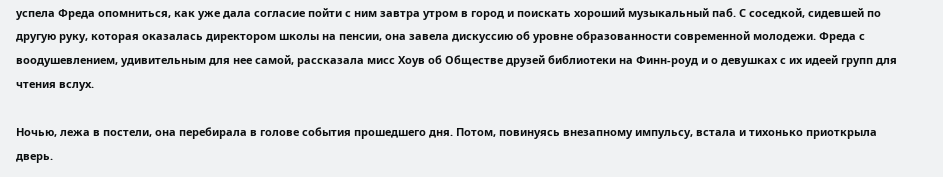успела Фреда опомниться, как уже дала согласие пойти с ним завтра утром в город и поискать хороший музыкальный паб. С соседкой, сидевшей по другую руку, которая оказалась директором школы на пенсии, она завела дискуссию об уровне образованности современной молодежи. Фреда с воодушевлением, удивительным для нее самой, рассказала мисс Хоув об Обществе друзей библиотеки на Финн-роуд и о девушках с их идеей групп для чтения вслух.

Ночью, лежа в постели, она перебирала в голове события прошедшего дня. Потом, повинуясь внезапному импульсу, встала и тихонько приоткрыла дверь.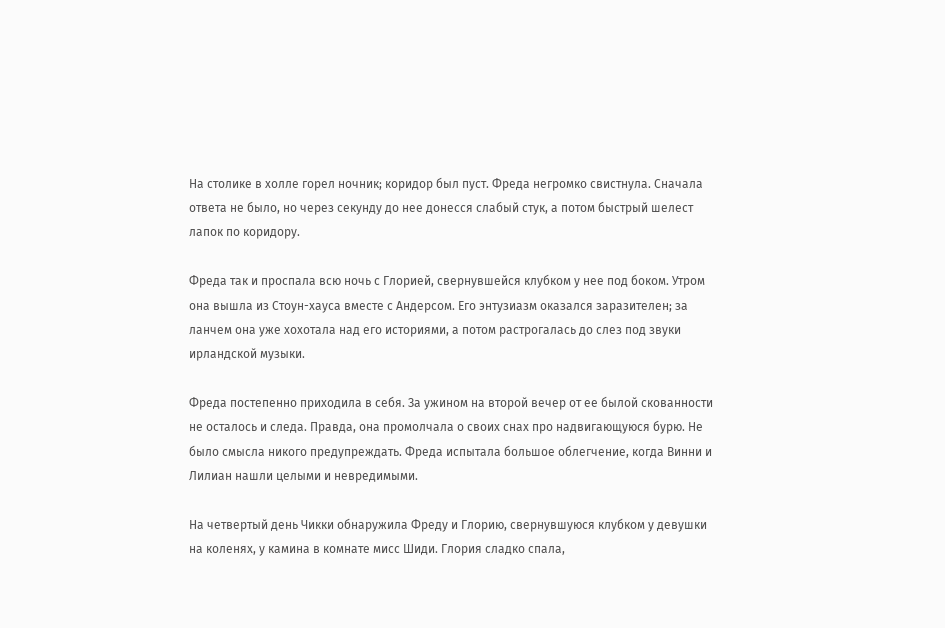На столике в холле горел ночник; коридор был пуст. Фреда негромко свистнула. Сначала ответа не было, но через секунду до нее донесся слабый стук, а потом быстрый шелест лапок по коридору.

Фреда так и проспала всю ночь с Глорией, свернувшейся клубком у нее под боком. Утром она вышла из Стоун-хауса вместе с Андерсом. Его энтузиазм оказался заразителен; за ланчем она уже хохотала над его историями, а потом растрогалась до слез под звуки ирландской музыки.

Фреда постепенно приходила в себя. За ужином на второй вечер от ее былой скованности не осталось и следа. Правда, она промолчала о своих снах про надвигающуюся бурю. Не было смысла никого предупреждать. Фреда испытала большое облегчение, когда Винни и Лилиан нашли целыми и невредимыми.

На четвертый день Чикки обнаружила Фреду и Глорию, свернувшуюся клубком у девушки на коленях, у камина в комнате мисс Шиди. Глория сладко спала,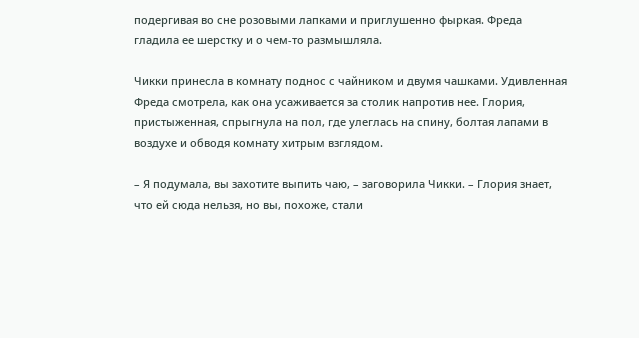подергивая во сне розовыми лапками и приглушенно фыркая. Фреда гладила ее шерстку и о чем-то размышляла.

Чикки принесла в комнату поднос с чайником и двумя чашками. Удивленная Фреда смотрела, как она усаживается за столик напротив нее. Глория, пристыженная, спрыгнула на пол, где улеглась на спину, болтая лапами в воздухе и обводя комнату хитрым взглядом.

– Я подумала, вы захотите выпить чаю, – заговорила Чикки. – Глория знает, что ей сюда нельзя, но вы, похоже, стали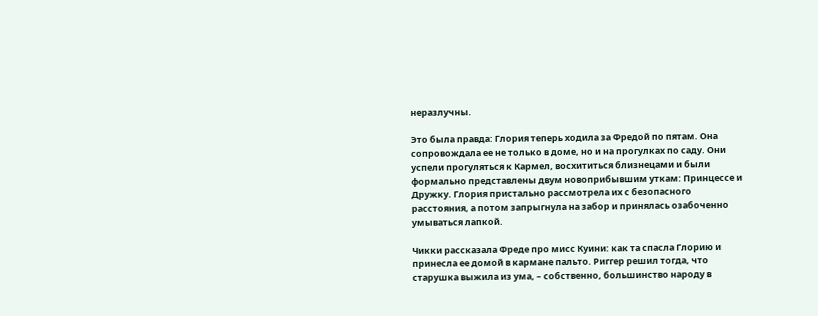неразлучны.

Это была правда: Глория теперь ходила за Фредой по пятам. Она сопровождала ее не только в доме, но и на прогулках по саду. Они успели прогуляться к Кармел, восхититься близнецами и были формально представлены двум новоприбывшим уткам: Принцессе и Дружку. Глория пристально рассмотрела их с безопасного расстояния, а потом запрыгнула на забор и принялась озабоченно умываться лапкой.

Чикки рассказала Фреде про мисс Куини: как та спасла Глорию и принесла ее домой в кармане пальто. Риггер решил тогда, что старушка выжила из ума, – собственно, большинство народу в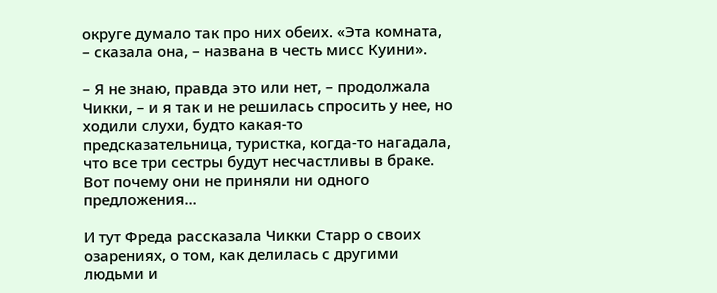округе думало так про них обеих. «Эта комната, – сказала она, – названа в честь мисс Куини».

– Я не знаю, правда это или нет, – продолжала Чикки, – и я так и не решилась спросить у нее, но ходили слухи, будто какая-то предсказательница, туристка, когда-то нагадала, что все три сестры будут несчастливы в браке. Вот почему они не приняли ни одного предложения…

И тут Фреда рассказала Чикки Старр о своих озарениях, о том, как делилась с другими людьми и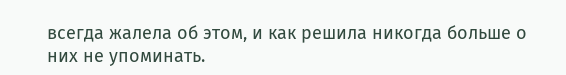всегда жалела об этом, и как решила никогда больше о них не упоминать.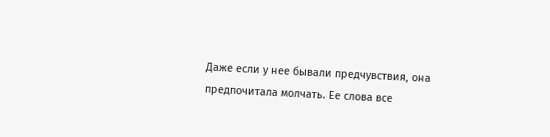Даже если у нее бывали предчувствия, она предпочитала молчать. Ее слова все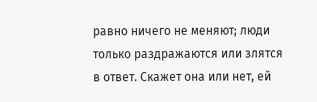равно ничего не меняют; люди только раздражаются или злятся в ответ. Скажет она или нет, ей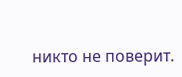никто не поверит.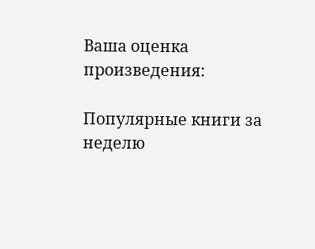Ваша оценка произведения:

Популярные книги за неделю